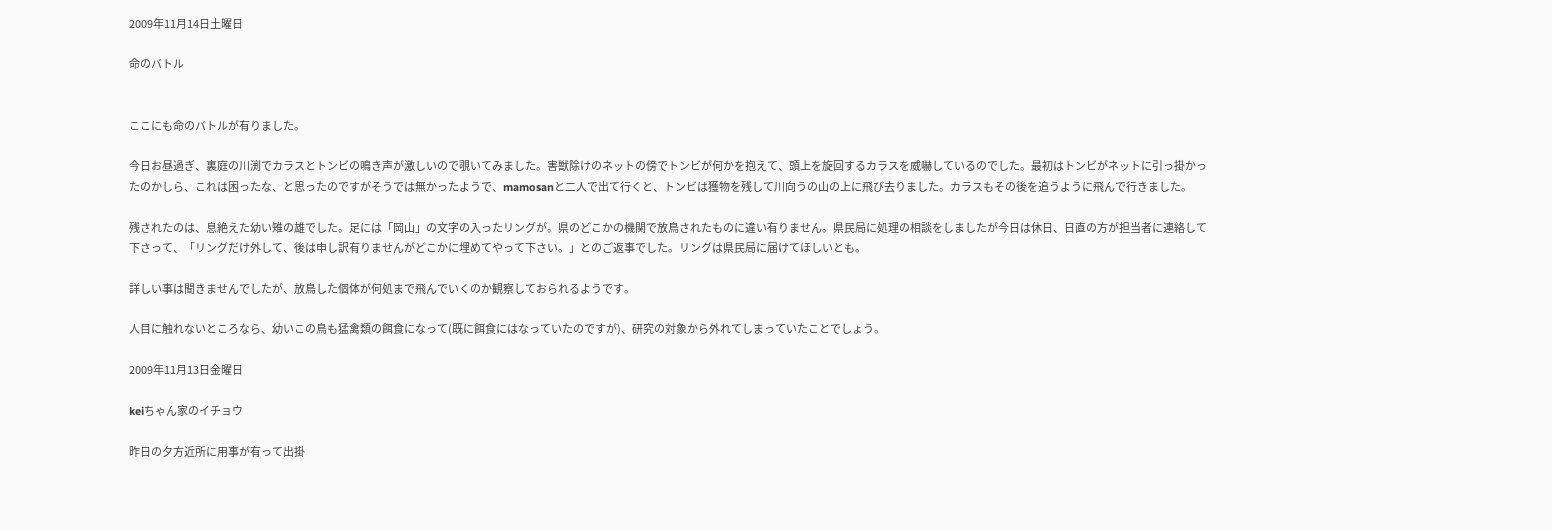2009年11月14日土曜日

命のバトル


ここにも命のバトルが有りました。

今日お昼過ぎ、裏庭の川渕でカラスとトンビの鳴き声が激しいので覗いてみました。害獣除けのネットの傍でトンビが何かを抱えて、頭上を旋回するカラスを威嚇しているのでした。最初はトンビがネットに引っ掛かったのかしら、これは困ったな、と思ったのですがそうでは無かったようで、mamosanと二人で出て行くと、トンビは獲物を残して川向うの山の上に飛び去りました。カラスもその後を追うように飛んで行きました。

残されたのは、息絶えた幼い雉の雄でした。足には「岡山」の文字の入ったリングが。県のどこかの機関で放鳥されたものに違い有りません。県民局に処理の相談をしましたが今日は休日、日直の方が担当者に連絡して下さって、「リングだけ外して、後は申し訳有りませんがどこかに埋めてやって下さい。」とのご返事でした。リングは県民局に届けてほしいとも。

詳しい事は聞きませんでしたが、放鳥した個体が何処まで飛んでいくのか観察しておられるようです。

人目に触れないところなら、幼いこの鳥も猛禽類の餌食になって(既に餌食にはなっていたのですが)、研究の対象から外れてしまっていたことでしょう。

2009年11月13日金曜日

keiちゃん家のイチョウ

昨日の夕方近所に用事が有って出掛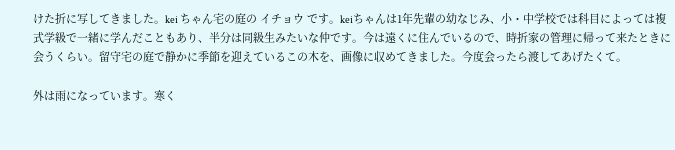けた折に写してきました。kei ちゃん宅の庭の イチョウ です。keiちゃんは1年先輩の幼なじみ、小・中学校では科目によっては複式学級で一緒に学んだこともあり、半分は同級生みたいな仲です。今は遠くに住んでいるので、時折家の管理に帰って来たときに会うくらい。留守宅の庭で静かに季節を迎えているこの木を、画像に収めてきました。今度会ったら渡してあげたくて。

外は雨になっています。寒く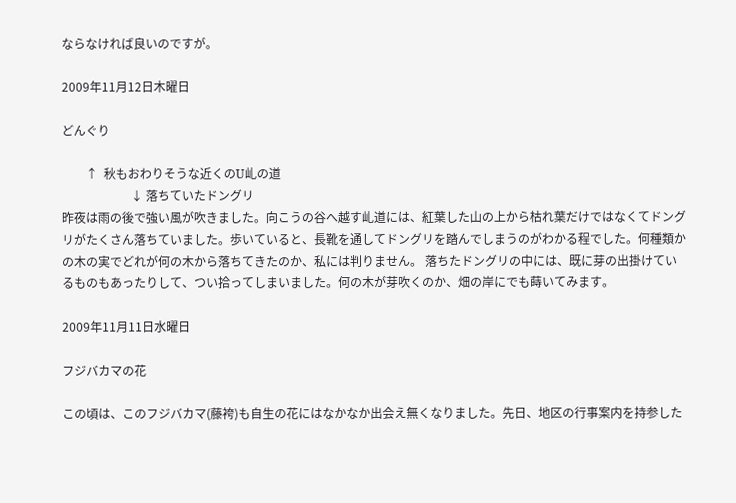ならなければ良いのですが。

2009年11月12日木曜日

どんぐり

        ↑  秋もおわりそうな近くのU乢の道
                       ↓ 落ちていたドングリ
昨夜は雨の後で強い風が吹きました。向こうの谷へ越す乢道には、紅葉した山の上から枯れ葉だけではなくてドングリがたくさん落ちていました。歩いていると、長靴を通してドングリを踏んでしまうのがわかる程でした。何種類かの木の実でどれが何の木から落ちてきたのか、私には判りません。 落ちたドングリの中には、既に芽の出掛けているものもあったりして、つい拾ってしまいました。何の木が芽吹くのか、畑の岸にでも蒔いてみます。

2009年11月11日水曜日

フジバカマの花

この頃は、このフジバカマ(藤袴)も自生の花にはなかなか出会え無くなりました。先日、地区の行事案内を持参した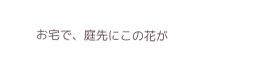お宅で、庭先にこの花が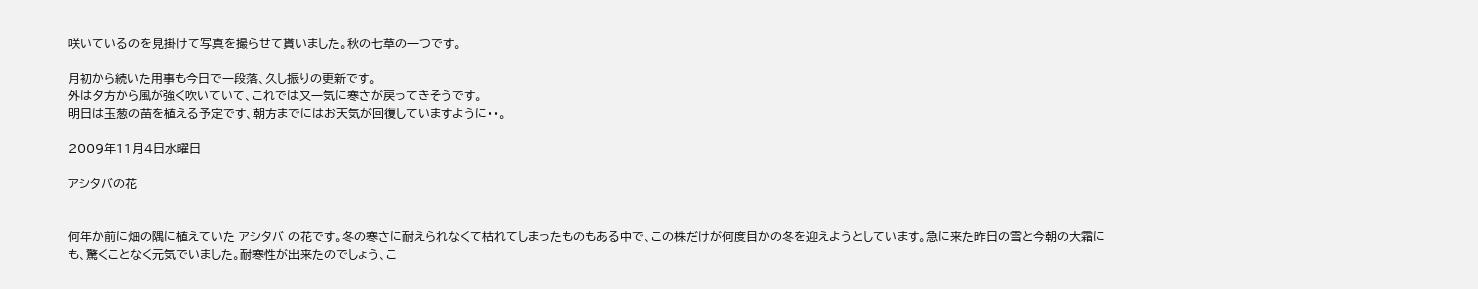咲いているのを見掛けて写真を撮らせて貰いました。秋の七草の一つです。

月初から続いた用事も今日で一段落、久し振りの更新です。
外は夕方から風が強く吹いていて、これでは又一気に寒さが戻ってきそうです。
明日は玉葱の苗を植える予定です、朝方までにはお天気が回復していますように・・。

2009年11月4日水曜日

アシタバの花


何年か前に畑の隅に植えていた アシタバ の花です。冬の寒さに耐えられなくて枯れてしまったものもある中で、この株だけが何度目かの冬を迎えようとしています。急に来た昨日の雪と今朝の大霜にも、驚くことなく元気でいました。耐寒性が出来たのでしょう、こ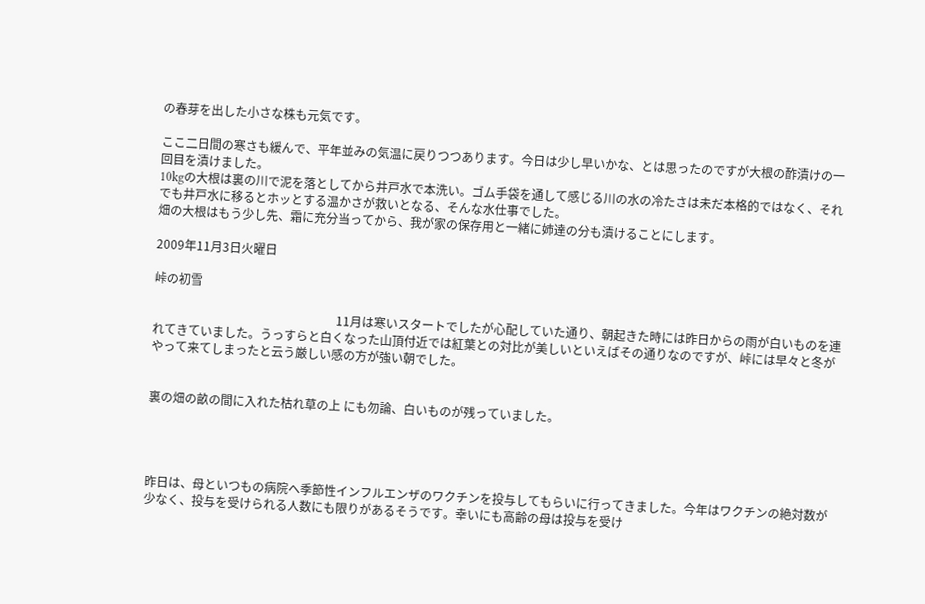の春芽を出した小さな株も元気です。

ここ二日間の寒さも緩んで、平年並みの気温に戻りつつあります。今日は少し早いかな、とは思ったのですが大根の酢漬けの一回目を漬けました。
10kgの大根は裏の川で泥を落としてから井戸水で本洗い。ゴム手袋を通して感じる川の水の冷たさは未だ本格的ではなく、それでも井戸水に移るとホッとする温かさが救いとなる、そんな水仕事でした。
畑の大根はもう少し先、霜に充分当ってから、我が家の保存用と一緒に姉達の分も漬けることにします。

2009年11月3日火曜日

峠の初雪

                                                             11月は寒いスタートでしたが心配していた通り、朝起きた時には昨日からの雨が白いものを連れてきていました。うっすらと白くなった山頂付近では紅葉との対比が美しいといえばその通りなのですが、峠には早々と冬がやって来てしまったと云う厳しい感の方が強い朝でした。


裏の畑の畝の間に入れた枯れ草の上 にも勿論、白いものが残っていました。




昨日は、母といつもの病院へ季節性インフルエンザのワクチンを投与してもらいに行ってきました。今年はワクチンの絶対数が少なく、投与を受けられる人数にも限りがあるそうです。幸いにも高齢の母は投与を受け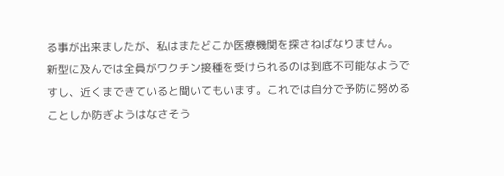る事が出来ましたが、私はまたどこか医療機関を探さねばなりません。
新型に及んでは全員がワクチン接種を受けられるのは到底不可能なようですし、近くまできていると聞いてもいます。これでは自分で予防に努めることしか防ぎようはなさそう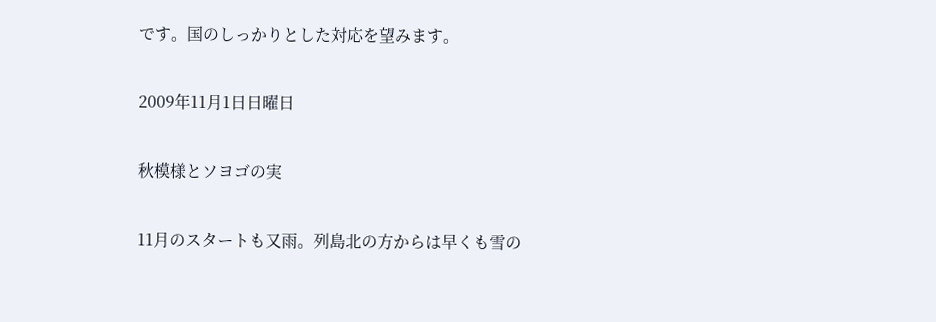です。国のしっかりとした対応を望みます。

2009年11月1日日曜日

秋模様とソヨゴの実

11月のスタートも又雨。列島北の方からは早くも雪の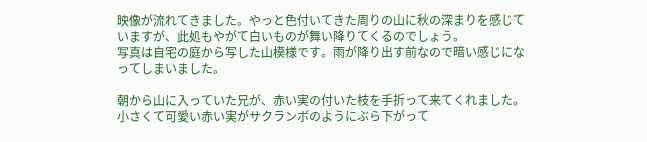映像が流れてきました。やっと色付いてきた周りの山に秋の深まりを感じていますが、此処もやがて白いものが舞い降りてくるのでしょう。
写真は自宅の庭から写した山模様です。雨が降り出す前なので暗い感じになってしまいました。

朝から山に入っていた兄が、赤い実の付いた枝を手折って来てくれました。小さくて可愛い赤い実がサクランボのようにぶら下がって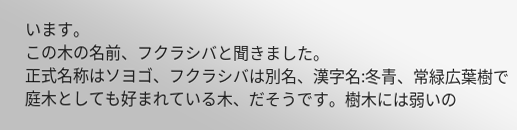います。
この木の名前、フクラシバと聞きました。
正式名称はソヨゴ、フクラシバは別名、漢字名:冬青、常緑広葉樹で庭木としても好まれている木、だそうです。樹木には弱いの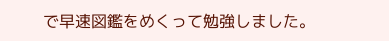で早速図鑑をめくって勉強しました。